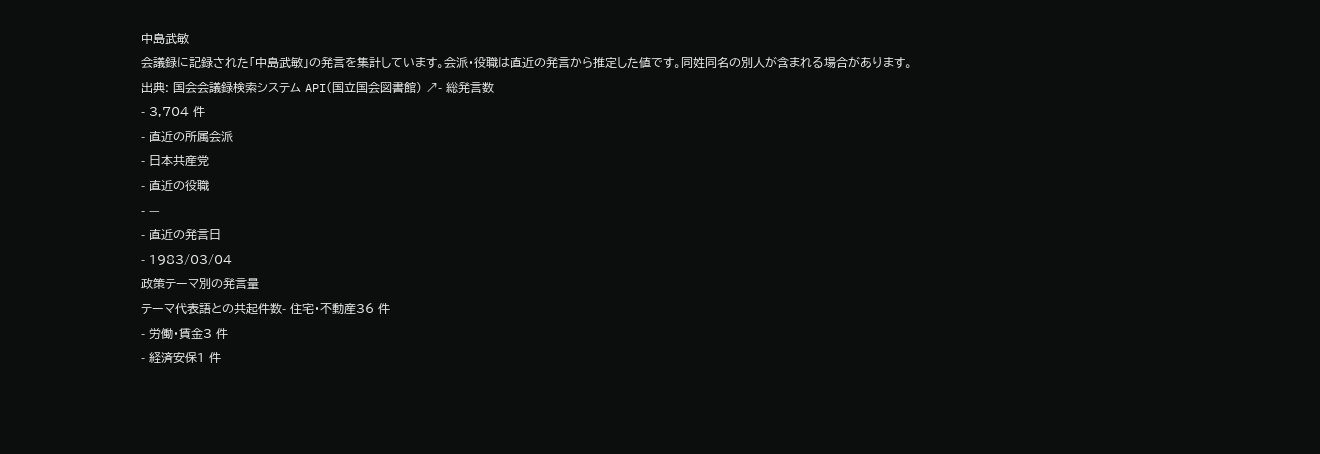中島武敏
会議録に記録された「中島武敏」の発言を集計しています。会派・役職は直近の発言から推定した値です。同姓同名の別人が含まれる場合があります。
出典: 国会会議録検索システム API(国立国会図書館) ↗- 総発言数
- 3,704 件
- 直近の所属会派
- 日本共産党
- 直近の役職
- —
- 直近の発言日
- 1983/03/04
政策テーマ別の発言量
テーマ代表語との共起件数- 住宅・不動産36 件
- 労働・賃金3 件
- 経済安保1 件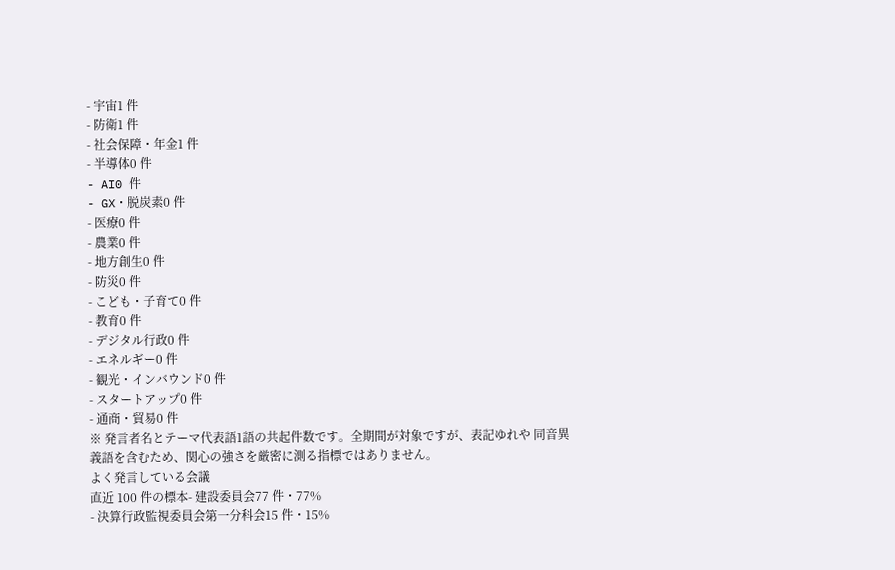- 宇宙1 件
- 防衛1 件
- 社会保障・年金1 件
- 半導体0 件
- AI0 件
- GX・脱炭素0 件
- 医療0 件
- 農業0 件
- 地方創生0 件
- 防災0 件
- こども・子育て0 件
- 教育0 件
- デジタル行政0 件
- エネルギー0 件
- 観光・インバウンド0 件
- スタートアップ0 件
- 通商・貿易0 件
※ 発言者名とテーマ代表語1語の共起件数です。全期間が対象ですが、表記ゆれや 同音異義語を含むため、関心の強さを厳密に測る指標ではありません。
よく発言している会議
直近 100 件の標本- 建設委員会77 件・77%
- 決算行政監視委員会第一分科会15 件・15%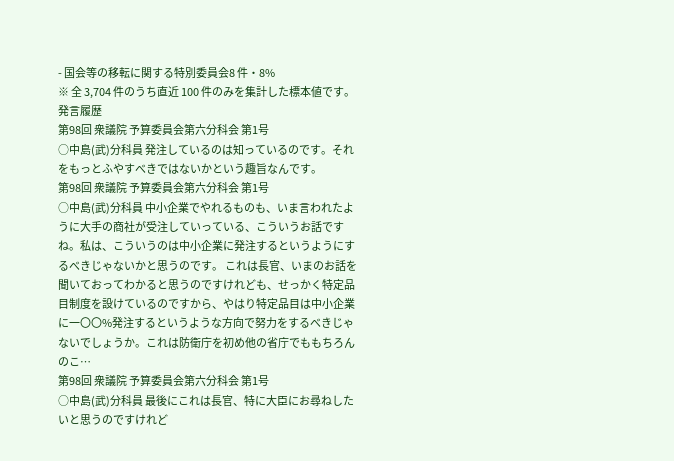- 国会等の移転に関する特別委員会8 件・8%
※ 全 3,704 件のうち直近 100 件のみを集計した標本値です。
発言履歴
第98回 衆議院 予算委員会第六分科会 第1号
○中島(武)分科員 発注しているのは知っているのです。それをもっとふやすべきではないかという趣旨なんです。
第98回 衆議院 予算委員会第六分科会 第1号
○中島(武)分科員 中小企業でやれるものも、いま言われたように大手の商社が受注していっている、こういうお話ですね。私は、こういうのは中小企業に発注するというようにするべきじゃないかと思うのです。 これは長官、いまのお話を聞いておってわかると思うのですけれども、せっかく特定品目制度を設けているのですから、やはり特定品目は中小企業に一〇〇%発注するというような方向で努力をするべきじゃないでしょうか。これは防衛庁を初め他の省庁でももちろんのこ…
第98回 衆議院 予算委員会第六分科会 第1号
○中島(武)分科員 最後にこれは長官、特に大臣にお尋ねしたいと思うのですけれど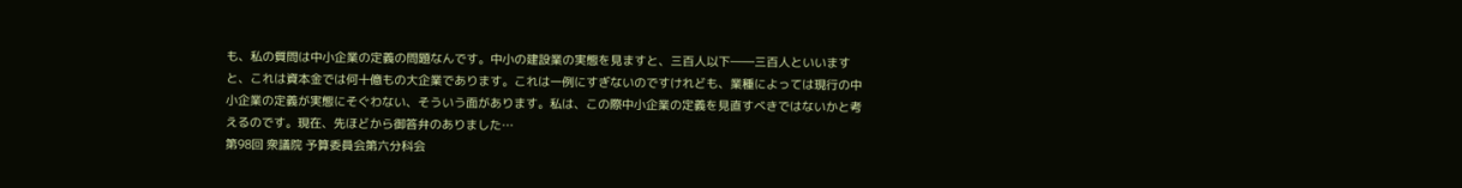も、私の質問は中小企業の定義の問題なんです。中小の建設業の実態を見ますと、三百人以下――三百人といいますと、これは資本金では何十億もの大企業であります。これは一例にすぎないのですけれども、業種によっては現行の中小企業の定義が実態にそぐわない、そういう面があります。私は、この際中小企業の定義を見直すべきではないかと考えるのです。現在、先ほどから御答弁のありました…
第98回 衆議院 予算委員会第六分科会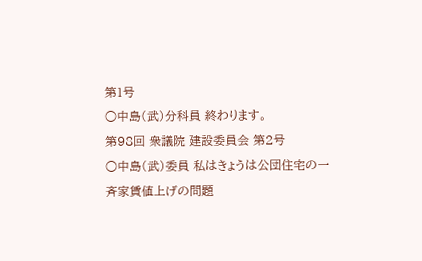第1号
○中島(武)分科員 終わります。
第98回 衆議院 建設委員会 第2号
○中島(武)委員 私はきょうは公団住宅の一斉家賃値上げの問題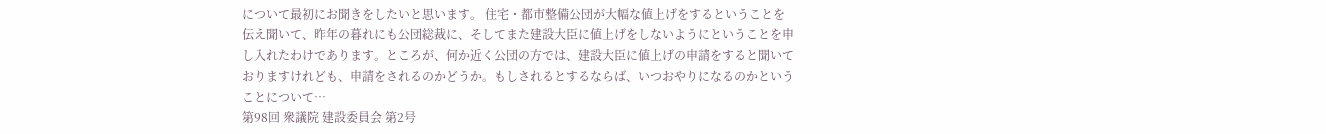について最初にお聞きをしたいと思います。 住宅・都市整備公団が大幅な値上げをするということを伝え聞いて、昨年の暮れにも公団総裁に、そしてまた建設大臣に値上げをしないようにということを申し入れたわけであります。ところが、何か近く公団の方では、建設大臣に値上げの申請をすると聞いておりますけれども、申請をされるのかどうか。もしされるとするならば、いつおやりになるのかということについて…
第98回 衆議院 建設委員会 第2号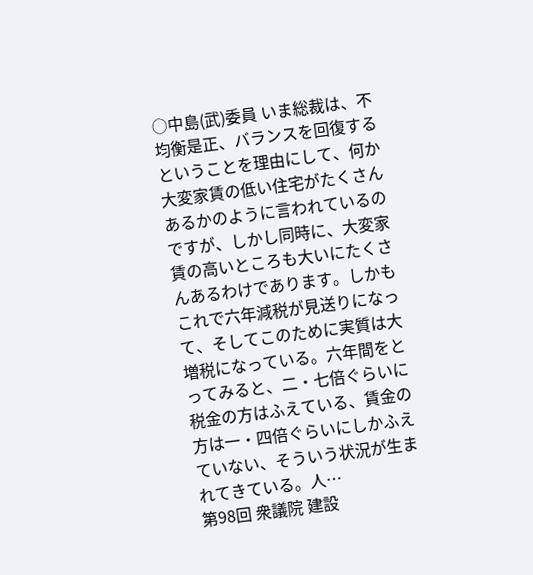○中島(武)委員 いま総裁は、不均衡是正、バランスを回復するということを理由にして、何か大変家賃の低い住宅がたくさんあるかのように言われているのですが、しかし同時に、大変家賃の高いところも大いにたくさんあるわけであります。しかもこれで六年減税が見送りになって、そしてこのために実質は大増税になっている。六年間をとってみると、二・七倍ぐらいに税金の方はふえている、賃金の方は一・四倍ぐらいにしかふえていない、そういう状況が生まれてきている。人…
第98回 衆議院 建設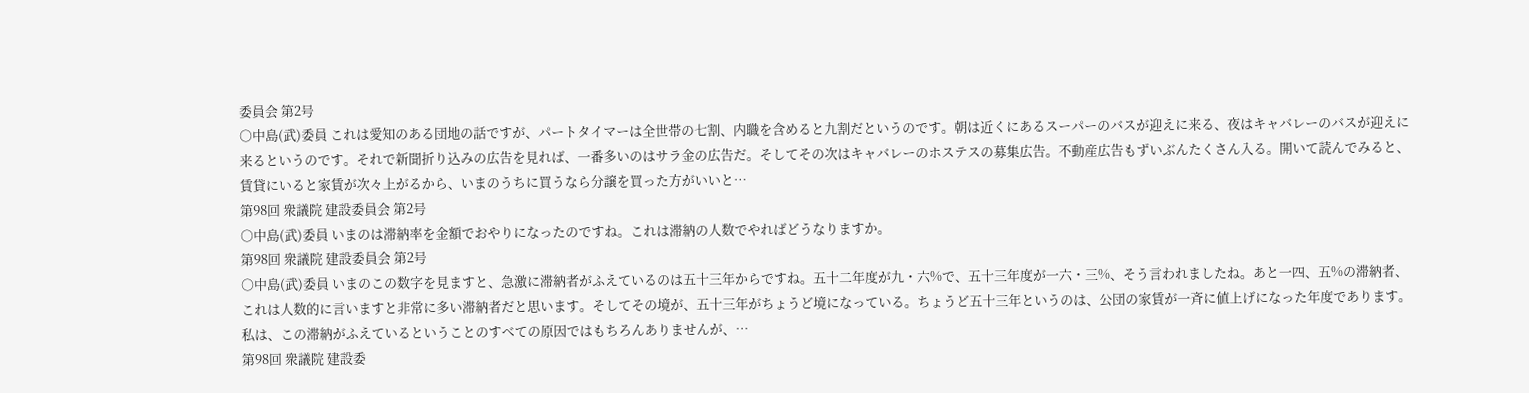委員会 第2号
○中島(武)委員 これは愛知のある団地の話ですが、パートタイマーは全世帯の七割、内職を含めると九割だというのです。朝は近くにあるスーパーのバスが迎えに来る、夜はキャバレーのバスが迎えに来るというのです。それで新聞折り込みの広告を見れば、一番多いのはサラ金の広告だ。そしてその次はキャバレーのホステスの募集広告。不動産広告もずいぶんたくさん入る。開いて読んでみると、賃貸にいると家賃が次々上がるから、いまのうちに買うなら分譲を買った方がいいと…
第98回 衆議院 建設委員会 第2号
○中島(武)委員 いまのは滞納率を金額でおやりになったのですね。これは滞納の人数でやればどうなりますか。
第98回 衆議院 建設委員会 第2号
○中島(武)委員 いまのこの数字を見ますと、急激に滞納者がふえているのは五十三年からですね。五十二年度が九・六%で、五十三年度が一六・三%、そう言われましたね。あと一四、五%の滞納者、これは人数的に言いますと非常に多い滞納者だと思います。そしてその境が、五十三年がちょうど境になっている。ちょうど五十三年というのは、公団の家賃が一斉に値上げになった年度であります。私は、この滞納がふえているということのすべての原因ではもちろんありませんが、…
第98回 衆議院 建設委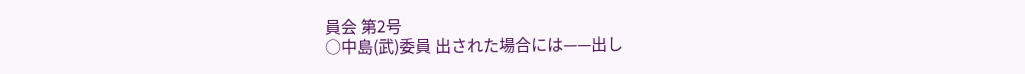員会 第2号
○中島(武)委員 出された場合には——出し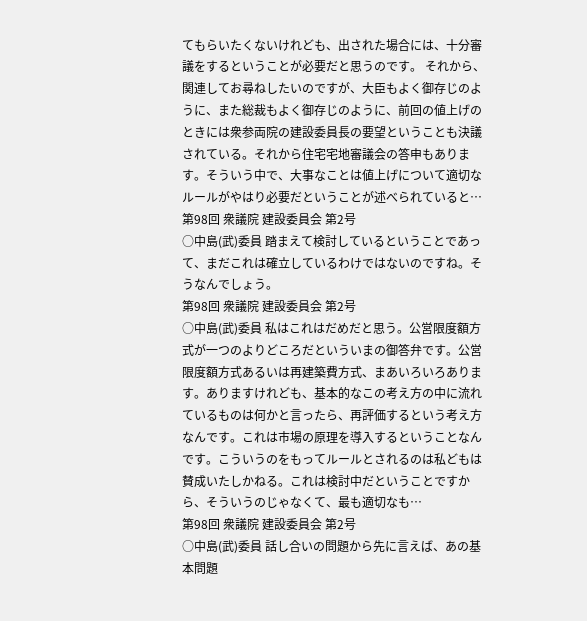てもらいたくないけれども、出された場合には、十分審議をするということが必要だと思うのです。 それから、関連してお尋ねしたいのですが、大臣もよく御存じのように、また総裁もよく御存じのように、前回の値上げのときには衆参両院の建設委員長の要望ということも決議されている。それから住宅宅地審議会の答申もあります。そういう中で、大事なことは値上げについて適切なルールがやはり必要だということが述べられていると…
第98回 衆議院 建設委員会 第2号
○中島(武)委員 踏まえて検討しているということであって、まだこれは確立しているわけではないのですね。そうなんでしょう。
第98回 衆議院 建設委員会 第2号
○中島(武)委員 私はこれはだめだと思う。公営限度額方式が一つのよりどころだといういまの御答弁です。公営限度額方式あるいは再建築費方式、まあいろいろあります。ありますけれども、基本的なこの考え方の中に流れているものは何かと言ったら、再評価するという考え方なんです。これは市場の原理を導入するということなんです。こういうのをもってルールとされるのは私どもは賛成いたしかねる。これは検討中だということですから、そういうのじゃなくて、最も適切なも…
第98回 衆議院 建設委員会 第2号
○中島(武)委員 話し合いの問題から先に言えば、あの基本問題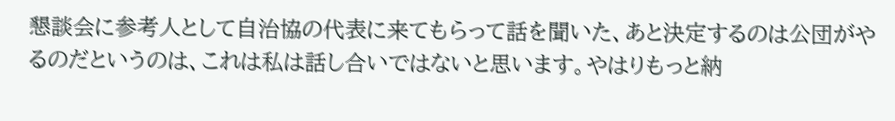懇談会に参考人として自治協の代表に来てもらって話を聞いた、あと決定するのは公団がやるのだというのは、これは私は話し合いではないと思います。やはりもっと納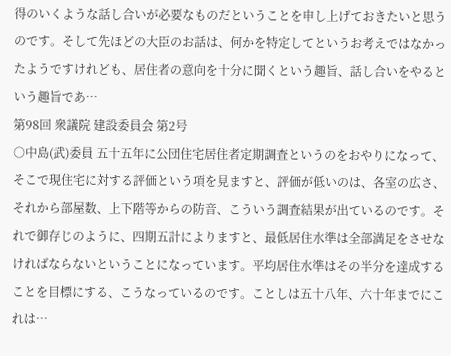得のいくような話し合いが必要なものだということを申し上げておきたいと思うのです。そして先ほどの大臣のお話は、何かを特定してというお考えではなかったようですけれども、居住者の意向を十分に聞くという趣旨、話し合いをやるという趣旨であ…
第98回 衆議院 建設委員会 第2号
○中島(武)委員 五十五年に公団住宅居住者定期調査というのをおやりになって、そこで現住宅に対する評価という項を見ますと、評価が低いのは、各室の広さ、それから部屋数、上下階等からの防音、こういう調査結果が出ているのです。それで御存じのように、四期五計によりますと、最低居住水準は全部満足をさせなければならないということになっています。平均居住水準はその半分を達成することを目標にする、こうなっているのです。ことしは五十八年、六十年までにこれは…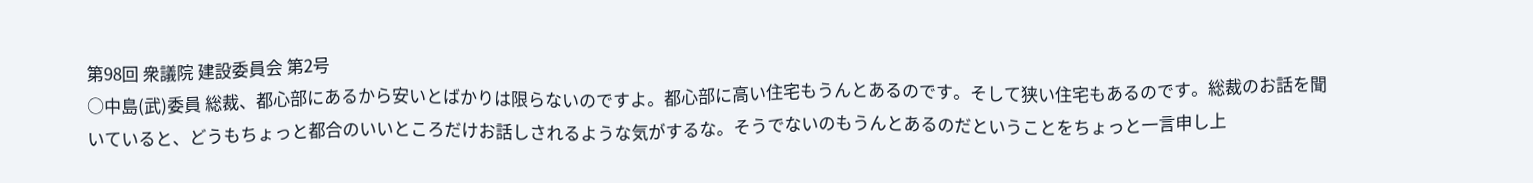第98回 衆議院 建設委員会 第2号
○中島(武)委員 総裁、都心部にあるから安いとばかりは限らないのですよ。都心部に高い住宅もうんとあるのです。そして狭い住宅もあるのです。総裁のお話を聞いていると、どうもちょっと都合のいいところだけお話しされるような気がするな。そうでないのもうんとあるのだということをちょっと一言申し上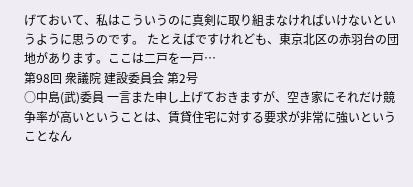げておいて、私はこういうのに真剣に取り組まなければいけないというように思うのです。 たとえばですけれども、東京北区の赤羽台の団地があります。ここは二戸を一戸…
第98回 衆議院 建設委員会 第2号
○中島(武)委員 一言また申し上げておきますが、空き家にそれだけ競争率が高いということは、賃貸住宅に対する要求が非常に強いということなん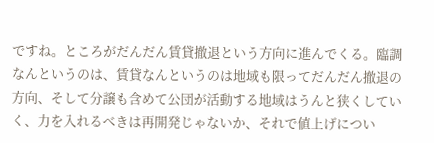ですね。ところがだんだん賃貸撤退という方向に進んでくる。臨調なんというのは、賃貸なんというのは地域も限ってだんだん撤退の方向、そして分譲も含めて公団が活動する地域はうんと狭くしていく、力を入れるべきは再開発じゃないか、それで値上げについ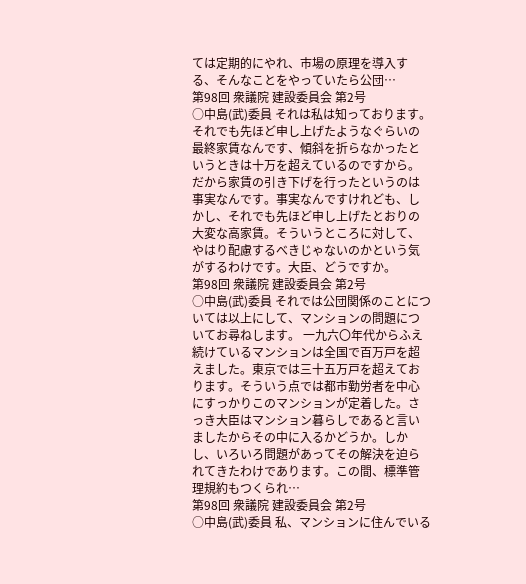ては定期的にやれ、市場の原理を導入する、そんなことをやっていたら公団…
第98回 衆議院 建設委員会 第2号
○中島(武)委員 それは私は知っております。それでも先ほど申し上げたようなぐらいの最終家賃なんです、傾斜を折らなかったというときは十万を超えているのですから。だから家賃の引き下げを行ったというのは事実なんです。事実なんですけれども、しかし、それでも先ほど申し上げたとおりの大変な高家賃。そういうところに対して、やはり配慮するべきじゃないのかという気がするわけです。大臣、どうですか。
第98回 衆議院 建設委員会 第2号
○中島(武)委員 それでは公団関係のことについては以上にして、マンションの問題についてお尋ねします。 一九六〇年代からふえ続けているマンションは全国で百万戸を超えました。東京では三十五万戸を超えております。そういう点では都市勤労者を中心にすっかりこのマンションが定着した。さっき大臣はマンション暮らしであると言いましたからその中に入るかどうか。しかし、いろいろ問題があってその解決を迫られてきたわけであります。この間、標準管理規約もつくられ…
第98回 衆議院 建設委員会 第2号
○中島(武)委員 私、マンションに住んでいる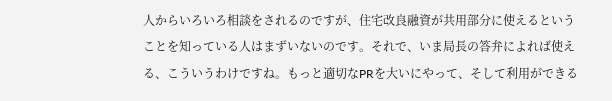人からいろいろ相談をされるのですが、住宅改良融資が共用部分に使えるということを知っている人はまずいないのです。それで、いま局長の答弁によれば使える、こういうわけですね。もっと適切なPRを大いにやって、そして利用ができる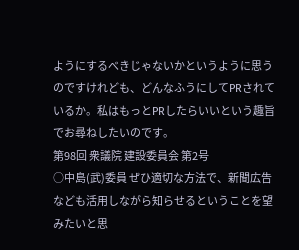ようにするべきじゃないかというように思うのですけれども、どんなふうにしてPRされているか。私はもっとPRしたらいいという趣旨でお尋ねしたいのです。
第98回 衆議院 建設委員会 第2号
○中島(武)委員 ぜひ適切な方法で、新聞広告なども活用しながら知らせるということを望みたいと思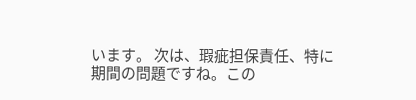います。 次は、瑕疵担保責任、特に期間の問題ですね。この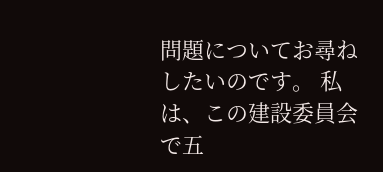問題についてお尋ねしたいのです。 私は、この建設委員会で五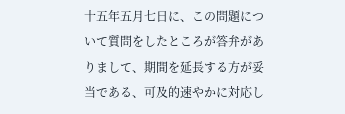十五年五月七日に、この問題について質問をしたところが答弁がありまして、期間を延長する方が妥当である、可及的速やかに対応し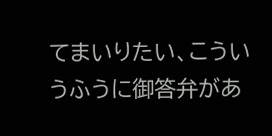てまいりたい、こういうふうに御答弁があ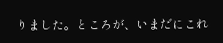りました。ところが、いまだにこれ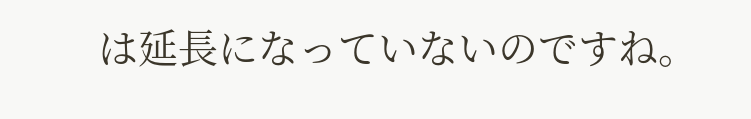は延長になっていないのですね。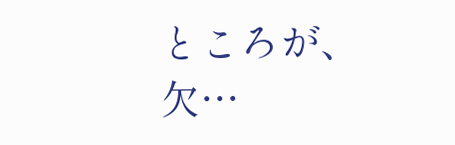ところが、欠…